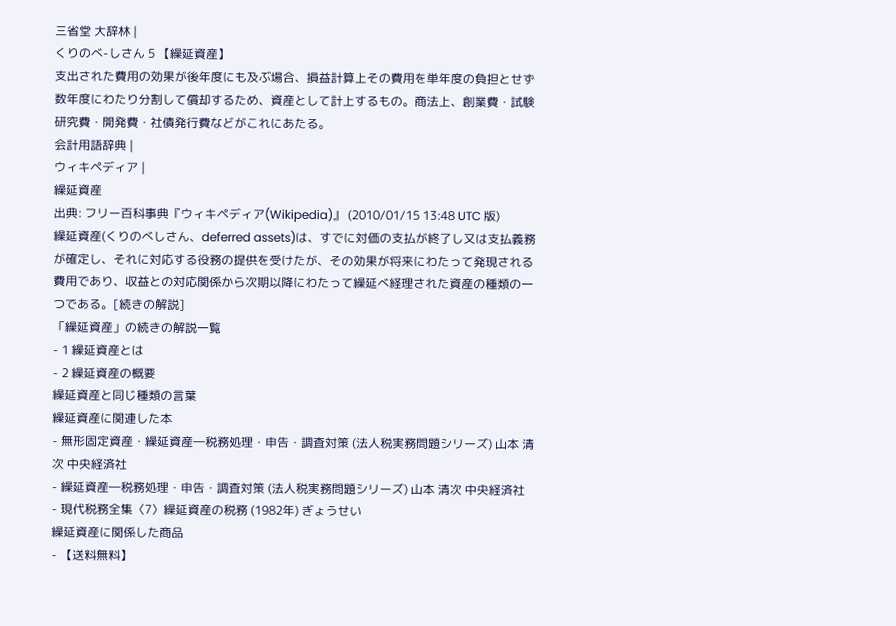三省堂 大辞林 |
くりのべ-しさん 5 【繰延資産】
支出された費用の効果が後年度にも及ぶ場合、損益計算上その費用を単年度の負担とせず数年度にわたり分割して償却するため、資産として計上するもの。商法上、創業費・試験研究費・開発費・社債発行費などがこれにあたる。
会計用語辞典 |
ウィキペディア |
繰延資産
出典: フリー百科事典『ウィキペディア(Wikipedia)』 (2010/01/15 13:48 UTC 版)
繰延資産(くりのべしさん、deferred assets)は、すでに対価の支払が終了し又は支払義務が確定し、それに対応する役務の提供を受けたが、その効果が将来にわたって発現される費用であり、収益との対応関係から次期以降にわたって繰延べ経理された資産の種類の一つである。[続きの解説]
「繰延資産」の続きの解説一覧
- 1 繰延資産とは
- 2 繰延資産の概要
繰延資産と同じ種類の言葉
繰延資産に関連した本
- 無形固定資産・繰延資産―税務処理・申告・調査対策 (法人税実務問題シリーズ) 山本 清次 中央経済社
- 繰延資産―税務処理・申告・調査対策 (法人税実務問題シリーズ) 山本 清次 中央経済社
- 現代税務全集〈7〉繰延資産の税務 (1982年) ぎょうせい
繰延資産に関係した商品
- 【送料無料】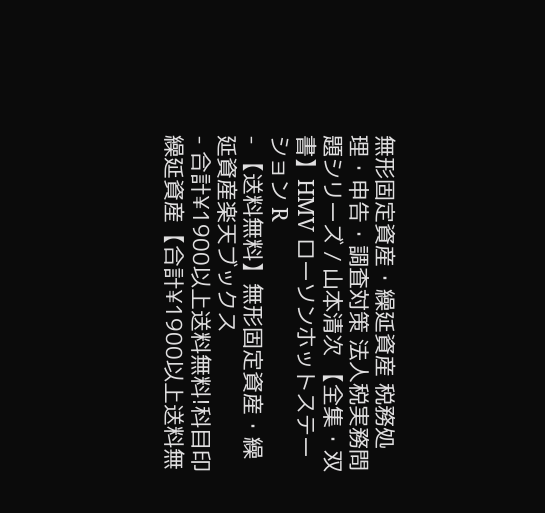無形固定資産・繰延資産 税務処理・申告・調査対策 法人税実務問題シリーズ / 山本清次 【全集・双書】HMV ローソンホットステーション R
- 【送料無料】無形固定資産・繰延資産楽天ブックス
- 合計¥1900以上送料無料!科目印 繰延資産【合計¥1900以上送料無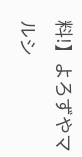料!】よろずやマルシ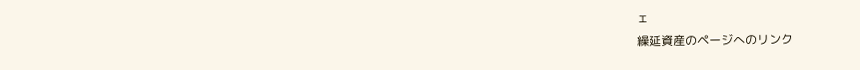ェ
繰延資産のページへのリンク